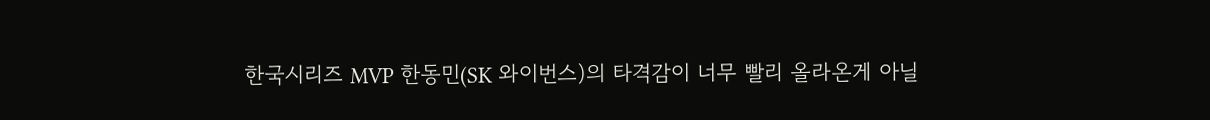한국시리즈 MVP 한동민(SK 와이번스)의 타격감이 너무 빨리 올라온게 아닐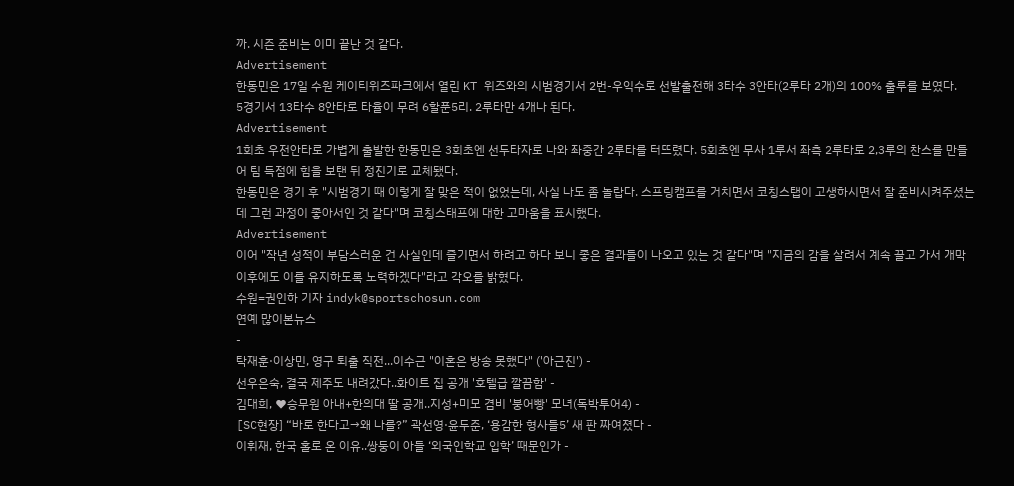까. 시즌 준비는 이미 끝난 것 같다.
Advertisement
한동민은 17일 수원 케이티위즈파크에서 열린 KT 위즈와의 시범경기서 2번-우익수로 선발출전해 3타수 3안타(2루타 2개)의 100% 출루를 보였다.
5경기서 13타수 8안타로 타율이 무려 6할푼5리. 2루타만 4개나 된다.
Advertisement
1회초 우전안타로 가볍게 출발한 한동민은 3회초엔 선두타자로 나와 좌중간 2루타를 터뜨렸다. 5회초엔 무사 1루서 좌측 2루타로 2,3루의 찬스를 만들어 팀 득점에 힘을 보탠 뒤 정진기로 교체됐다.
한동민은 경기 후 "시범경기 때 이렇게 잘 맞은 적이 없었는데, 사실 나도 좀 놀랍다. 스프링캠프를 거치면서 코칭스탭이 고생하시면서 잘 준비시켜주셨는데 그런 과정이 좋아서인 것 같다"며 코칭스태프에 대한 고마움을 표시했다.
Advertisement
이어 "작년 성적이 부담스러운 건 사실인데 즐기면서 하려고 하다 보니 좋은 결과들이 나오고 있는 것 같다"며 "지금의 감을 살려서 계속 끌고 가서 개막 이후에도 이를 유지하도록 노력하겠다"라고 각오를 밝혔다.
수원=권인하 기자 indyk@sportschosun.com
연예 많이본뉴스
-
탁재훈·이상민, 영구 퇴출 직전...이수근 "이혼은 방송 못했다" ('아근진') -
선우은숙, 결국 제주도 내려갔다..화이트 집 공개 '호텔급 깔끔함' -
김대희, ♥승무원 아내+한의대 딸 공개..지성+미모 겸비 '붕어빵' 모녀(독박투어4) -
[SC현장] “바로 한다고→왜 나를?” 곽선영·윤두준, ‘용감한 형사들5’ 새 판 짜여졌다 -
이휘재, 한국 홀로 온 이유..쌍둥이 아들 ‘외국인학교 입학’ 때문인가 -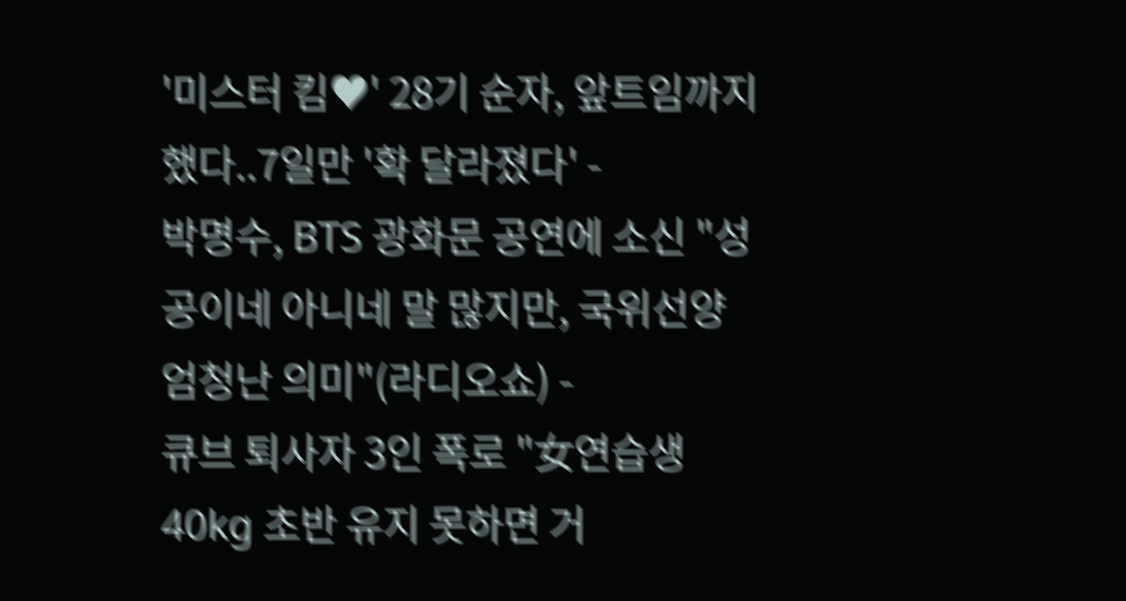'미스터 킴♥' 28기 순자, 앞트임까지 했다..7일만 '확 달라졌다' -
박명수, BTS 광화문 공연에 소신 "성공이네 아니네 말 많지만, 국위선양 엄청난 의미"(라디오쇼) -
큐브 퇴사자 3인 폭로 "女연습생 40kg 초반 유지 못하면 거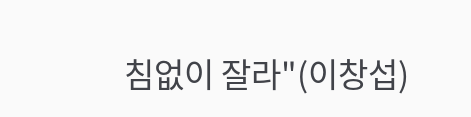침없이 잘라"(이창섭)